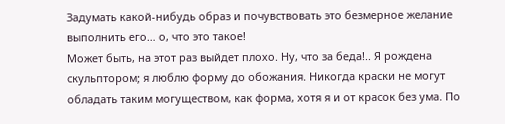Задумать какой-нибудь образ и почувствовать это безмерное желание выполнить его… о, что это такое!
Может быть, на этот раз выйдет плохо. Ну, что за беда!.. Я рождена скульптором; я люблю форму до обожания. Никогда краски не могут обладать таким могуществом, как форма, хотя я и от красок без ума. По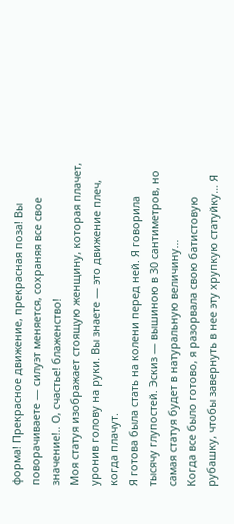форма! Прекрасное движение, прекрасная поза! Вы поворачиваете — силуэт меняется, сохраняя все свое значение!.. О, счастье! блаженство!
Моя статуя изображает стоящую женщину, которая плачет, уронив голову на руки. Вы знаете — это движение плеч, когда плачут.
Я готова была стать на колени перед ней. Я говорила тысячу глупостей. Эскиз — вышиною в 30 сантиметров, но самая статуя будет в натуральную величину…
Когда все было готово, я разорвала свою батистовую рубашку, чтобы завернуть в нее эту хрупкую статуйку… Я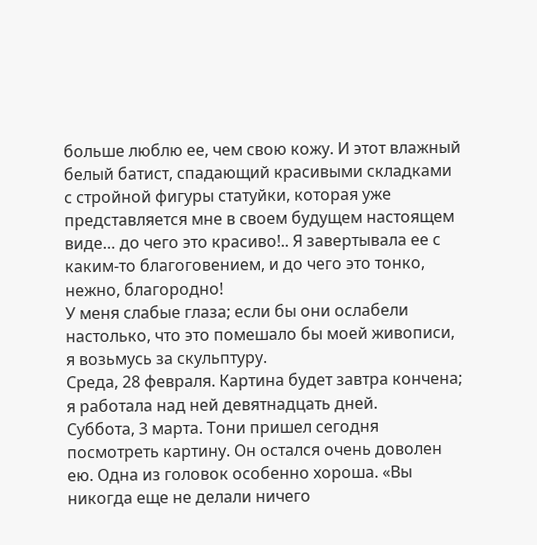больше люблю ее, чем свою кожу. И этот влажный белый батист, спадающий красивыми складками с стройной фигуры статуйки, которая уже представляется мне в своем будущем настоящем виде… до чего это красиво!.. Я завертывала ее с каким-то благоговением, и до чего это тонко, нежно, благородно!
У меня слабые глаза; если бы они ослабели настолько, что это помешало бы моей живописи, я возьмусь за скульптуру.
Среда, 28 февраля. Картина будет завтра кончена; я работала над ней девятнадцать дней.
Суббота, 3 марта. Тони пришел сегодня посмотреть картину. Он остался очень доволен ею. Одна из головок особенно хороша. «Вы никогда еще не делали ничего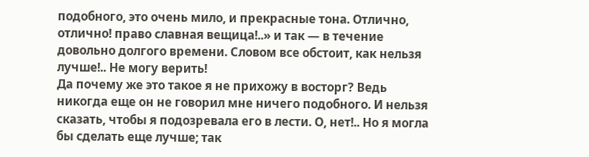подобного, это очень мило, и прекрасные тона. Отлично, отлично! право славная вещица!..» и так — в течение довольно долгого времени. Словом все обстоит, как нельзя лучше!.. Не могу верить!
Да почему же это такое я не прихожу в восторг? Ведь никогда еще он не говорил мне ничего подобного. И нельзя сказать, чтобы я подозревала его в лести. О, нет!.. Но я могла бы сделать еще лучше; так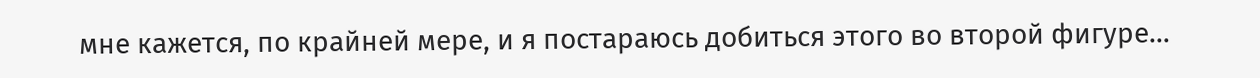мне кажется, по крайней мере, и я постараюсь добиться этого во второй фигуре…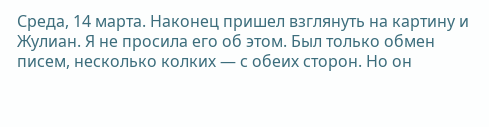Среда, 14 марта. Наконец пришел взглянуть на картину и Жулиан. Я не просила его об этом. Был только обмен писем, несколько колких — с обеих сторон. Но он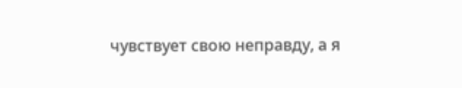чувствует свою неправду, а я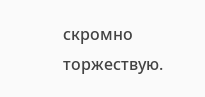скромно торжествую.